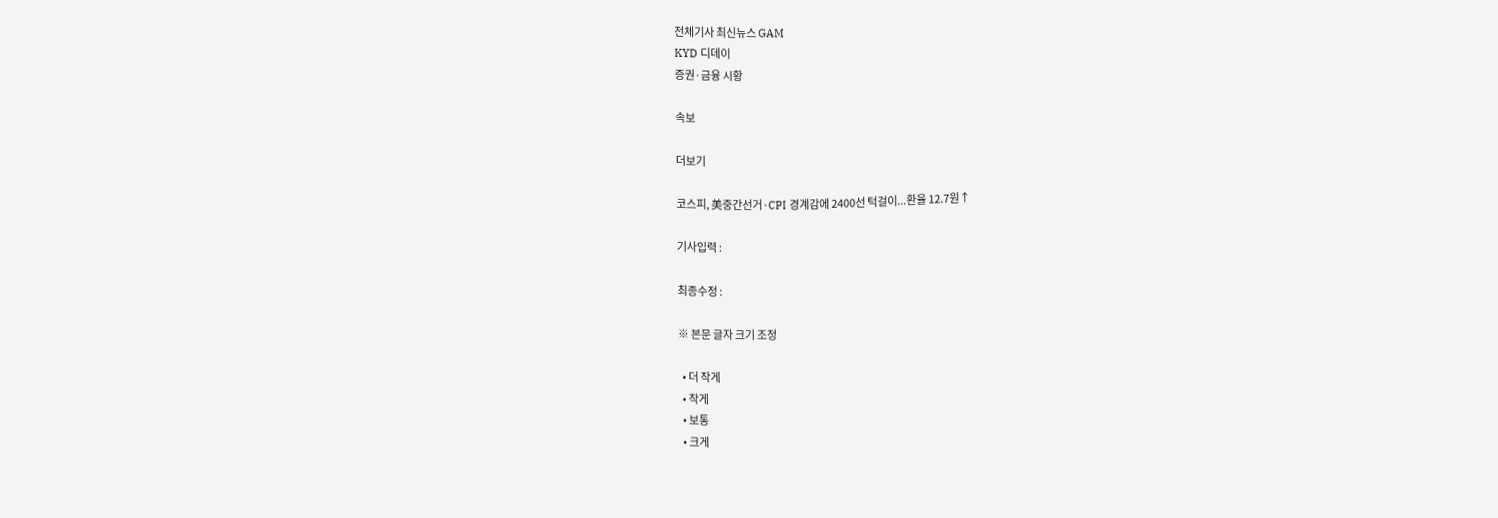전체기사 최신뉴스 GAM
KYD 디데이
증권·금융 시황

속보

더보기

코스피, 美중간선거·CPI 경계감에 2400선 턱걸이...환율 12.7원↑

기사입력 :

최종수정 :

※ 본문 글자 크기 조정

  • 더 작게
  • 작게
  • 보통
  • 크게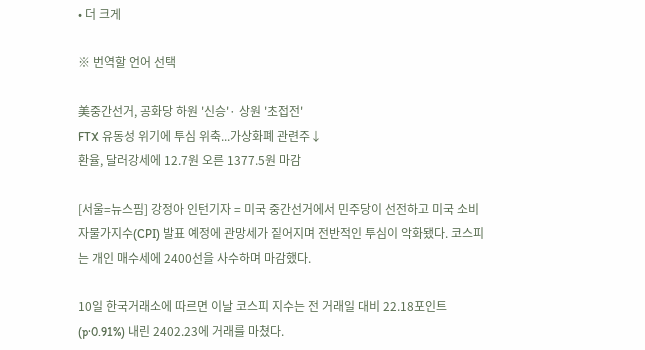• 더 크게

※ 번역할 언어 선택

美중간선거, 공화당 하원 '신승'· 상원 '초접전'
FTX 유동성 위기에 투심 위축...가상화폐 관련주↓
환율, 달러강세에 12.7원 오른 1377.5원 마감

[서울=뉴스핌] 강정아 인턴기자 = 미국 중간선거에서 민주당이 선전하고 미국 소비자물가지수(CPI) 발표 예정에 관망세가 짙어지며 전반적인 투심이 악화됐다. 코스피는 개인 매수세에 2400선을 사수하며 마감했다.

10일 한국거래소에 따르면 이날 코스피 지수는 전 거래일 대비 22.18포인트(p·0.91%) 내린 2402.23에 거래를 마쳤다.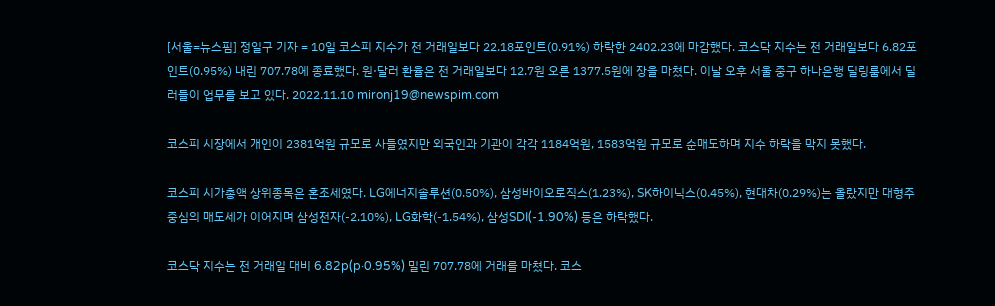[서울=뉴스핌] 정일구 기자 = 10일 코스피 지수가 전 거래일보다 22.18포인트(0.91%) 하락한 2402.23에 마감했다. 코스닥 지수는 전 거래일보다 6.82포인트(0.95%) 내린 707.78에 종료했다. 원·달러 환율은 전 거래일보다 12.7원 오른 1377.5원에 장을 마쳤다. 이날 오후 서울 중구 하나은행 딜링룸에서 딜러들이 업무를 보고 있다. 2022.11.10 mironj19@newspim.com

코스피 시장에서 개인이 2381억원 규모로 사들였지만 외국인과 기관이 각각 1184억원, 1583억원 규모로 순매도하며 지수 하락을 막지 못했다.

코스피 시가총액 상위종목은 혼조세였다. LG에너지솔루션(0.50%), 삼성바이오로직스(1.23%), SK하이닉스(0.45%), 현대차(0.29%)는 올랐지만 대형주 중심의 매도세가 이어지며 삼성전자(-2.10%), LG화학(-1.54%), 삼성SDI(-1.90%) 등은 하락했다.

코스닥 지수는 전 거래일 대비 6.82p(p·0.95%) 밀린 707.78에 거래를 마쳤다. 코스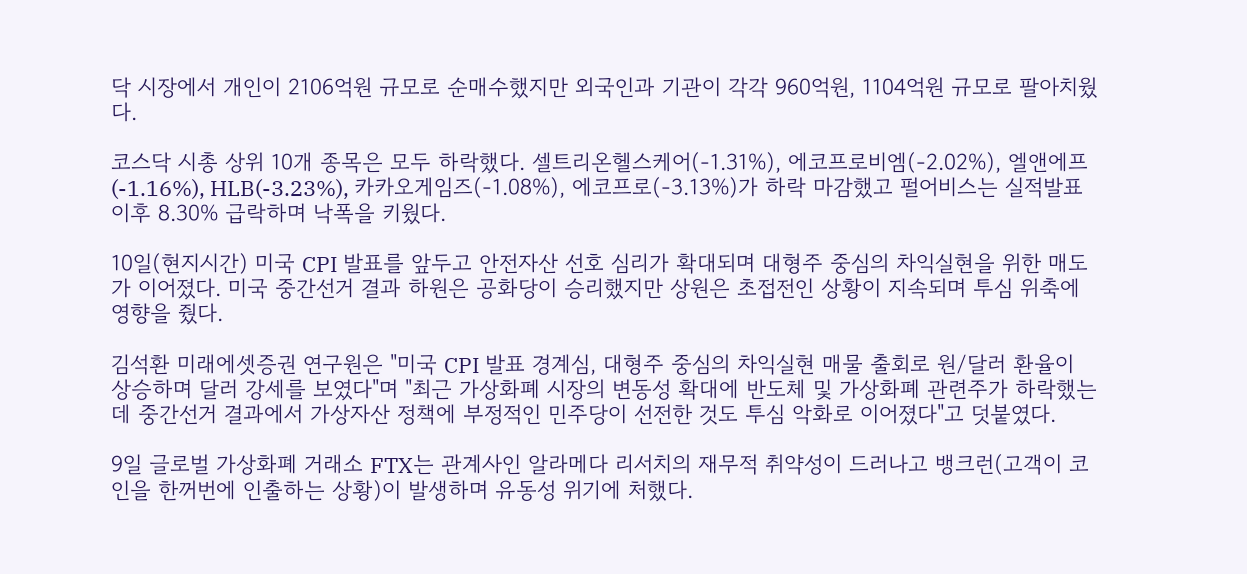닥 시장에서 개인이 2106억원 규모로 순매수했지만 외국인과 기관이 각각 960억원, 1104억원 규모로 팔아치웠다.

코스닥 시총 상위 10개 종목은 모두 하락했다. 셀트리온헬스케어(-1.31%), 에코프로비엠(-2.02%), 엘앤에프(-1.16%), HLB(-3.23%), 카카오게임즈(-1.08%), 에코프로(-3.13%)가 하락 마감했고 펄어비스는 실적발표 이후 8.30% 급락하며 낙폭을 키웠다.

10일(현지시간) 미국 CPI 발표를 앞두고 안전자산 선호 심리가 확대되며 대형주 중심의 차익실현을 위한 매도가 이어졌다. 미국 중간선거 결과 하원은 공화당이 승리했지만 상원은 초접전인 상황이 지속되며 투심 위축에 영향을 줬다.

김석환 미래에셋증권 연구원은 "미국 CPI 발표 경계심, 대형주 중심의 차익실현 매물 출회로 원/달러 환율이 상승하며 달러 강세를 보였다"며 "최근 가상화폐 시장의 변동성 확대에 반도체 및 가상화폐 관련주가 하락했는데 중간선거 결과에서 가상자산 정책에 부정적인 민주당이 선전한 것도 투심 악화로 이어졌다"고 덧붙였다.

9일 글로벌 가상화폐 거래소 FTX는 관계사인 알라메다 리서치의 재무적 취약성이 드러나고 뱅크런(고객이 코인을 한꺼번에 인출하는 상황)이 발생하며 유동성 위기에 처했다.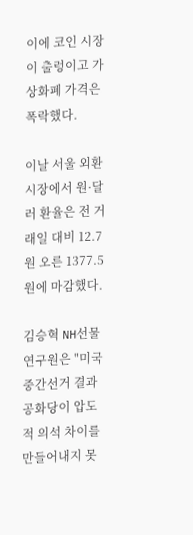이에 코인 시장이 출렁이고 가상화폐 가격은 폭락했다.

이날 서울 외환시장에서 원·달러 환율은 전 거래일 대비 12.7원 오른 1377.5원에 마감했다.

김승혁 NH선물 연구원은 "미국 중간선거 결과 공화당이 압도적 의석 차이를 만들어내지 못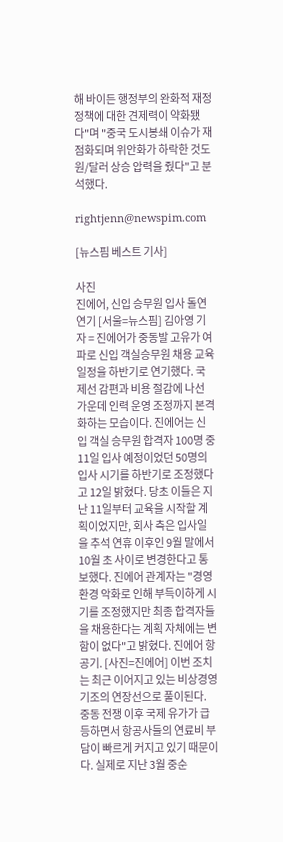해 바이든 행정부의 완화적 재정정책에 대한 견제력이 약화됐다"며 "중국 도시봉쇄 이슈가 재점화되며 위안화가 하락한 것도 원/달러 상승 압력을 줬다"고 분석했다.

rightjenn@newspim.com

[뉴스핌 베스트 기사]

사진
진에어, 신입 승무원 입사 돌연 연기 [서울=뉴스핌] 김아영 기자 = 진에어가 중동발 고유가 여파로 신입 객실승무원 채용 교육 일정을 하반기로 연기했다. 국제선 감편과 비용 절감에 나선 가운데 인력 운영 조정까지 본격화하는 모습이다. 진에어는 신입 객실 승무원 합격자 100명 중 11일 입사 예정이었던 50명의 입사 시기를 하반기로 조정했다고 12일 밝혔다. 당초 이들은 지난 11일부터 교육을 시작할 계획이었지만, 회사 측은 입사일을 추석 연휴 이후인 9월 말에서 10월 초 사이로 변경한다고 통보했다. 진에어 관계자는 "경영 환경 악화로 인해 부득이하게 시기를 조정했지만 최종 합격자들을 채용한다는 계획 자체에는 변함이 없다"고 밝혔다. 진에어 항공기. [사진=진에어] 이번 조치는 최근 이어지고 있는 비상경영 기조의 연장선으로 풀이된다. 중동 전쟁 이후 국제 유가가 급등하면서 항공사들의 연료비 부담이 빠르게 커지고 있기 때문이다. 실제로 지난 3월 중순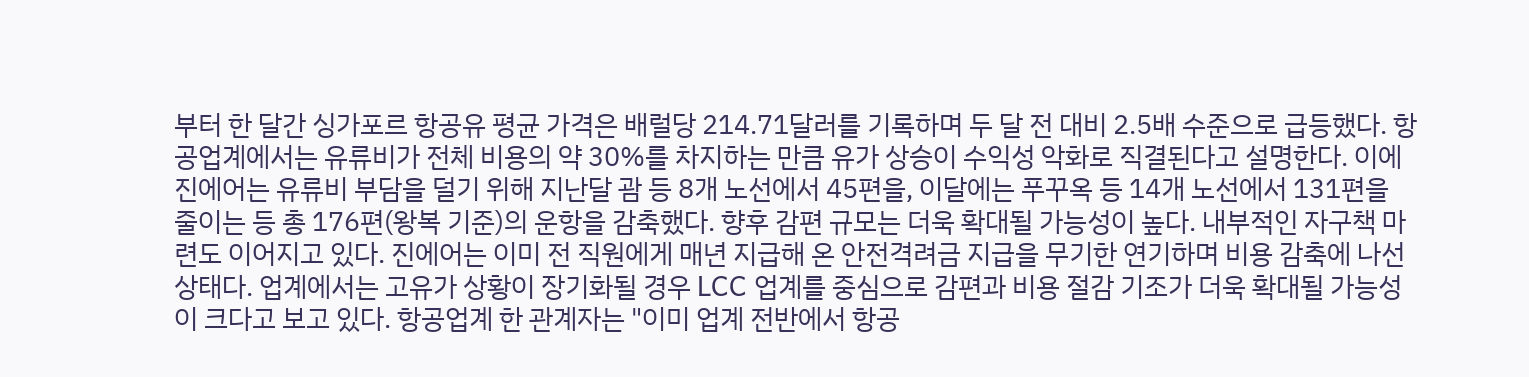부터 한 달간 싱가포르 항공유 평균 가격은 배럴당 214.71달러를 기록하며 두 달 전 대비 2.5배 수준으로 급등했다. 항공업계에서는 유류비가 전체 비용의 약 30%를 차지하는 만큼 유가 상승이 수익성 악화로 직결된다고 설명한다. 이에 진에어는 유류비 부담을 덜기 위해 지난달 괌 등 8개 노선에서 45편을, 이달에는 푸꾸옥 등 14개 노선에서 131편을 줄이는 등 총 176편(왕복 기준)의 운항을 감축했다. 향후 감편 규모는 더욱 확대될 가능성이 높다. 내부적인 자구책 마련도 이어지고 있다. 진에어는 이미 전 직원에게 매년 지급해 온 안전격려금 지급을 무기한 연기하며 비용 감축에 나선 상태다. 업계에서는 고유가 상황이 장기화될 경우 LCC 업계를 중심으로 감편과 비용 절감 기조가 더욱 확대될 가능성이 크다고 보고 있다. 항공업계 한 관계자는 "이미 업계 전반에서 항공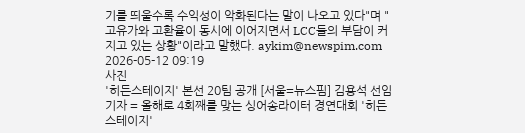기를 띄울수록 수익성이 악화된다는 말이 나오고 있다"며 "고유가와 고환율이 동시에 이어지면서 LCC들의 부담이 커지고 있는 상황"이라고 말했다. aykim@newspim.com 2026-05-12 09:19
사진
'히든스테이지' 본선 20팀 공개 [서울=뉴스핌] 김용석 선임기자 = 올해로 4회째를 맞는 싱어송라이터 경연대회 '히든 스테이지'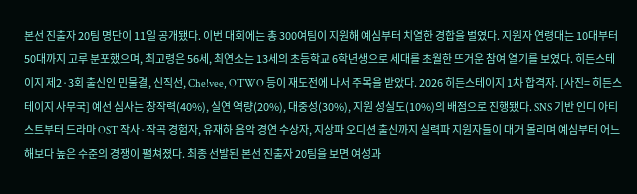본선 진출자 20팀 명단이 11일 공개됐다. 이번 대회에는 총 300여팀이 지원해 예심부터 치열한 경합을 벌였다. 지원자 연령대는 10대부터 50대까지 고루 분포했으며, 최고령은 56세, 최연소는 13세의 초등학교 6학년생으로 세대를 초월한 뜨거운 참여 열기를 보였다. 히든스테이지 제2·3회 출신인 민물결, 신직선, Che!vee, OTWO 등이 재도전에 나서 주목을 받았다. 2026 히든스테이지 1차 합격자. [사진= 히든스테이지 사무국] 예선 심사는 창작력(40%), 실연 역량(20%), 대중성(30%), 지원 성실도(10%)의 배점으로 진행됐다. SNS 기반 인디 아티스트부터 드라마 OST 작사·작곡 경험자, 유재하 음악 경연 수상자, 지상파 오디션 출신까지 실력파 지원자들이 대거 몰리며 예심부터 어느 해보다 높은 수준의 경쟁이 펼쳐졌다. 최종 선발된 본선 진출자 20팀을 보면 여성과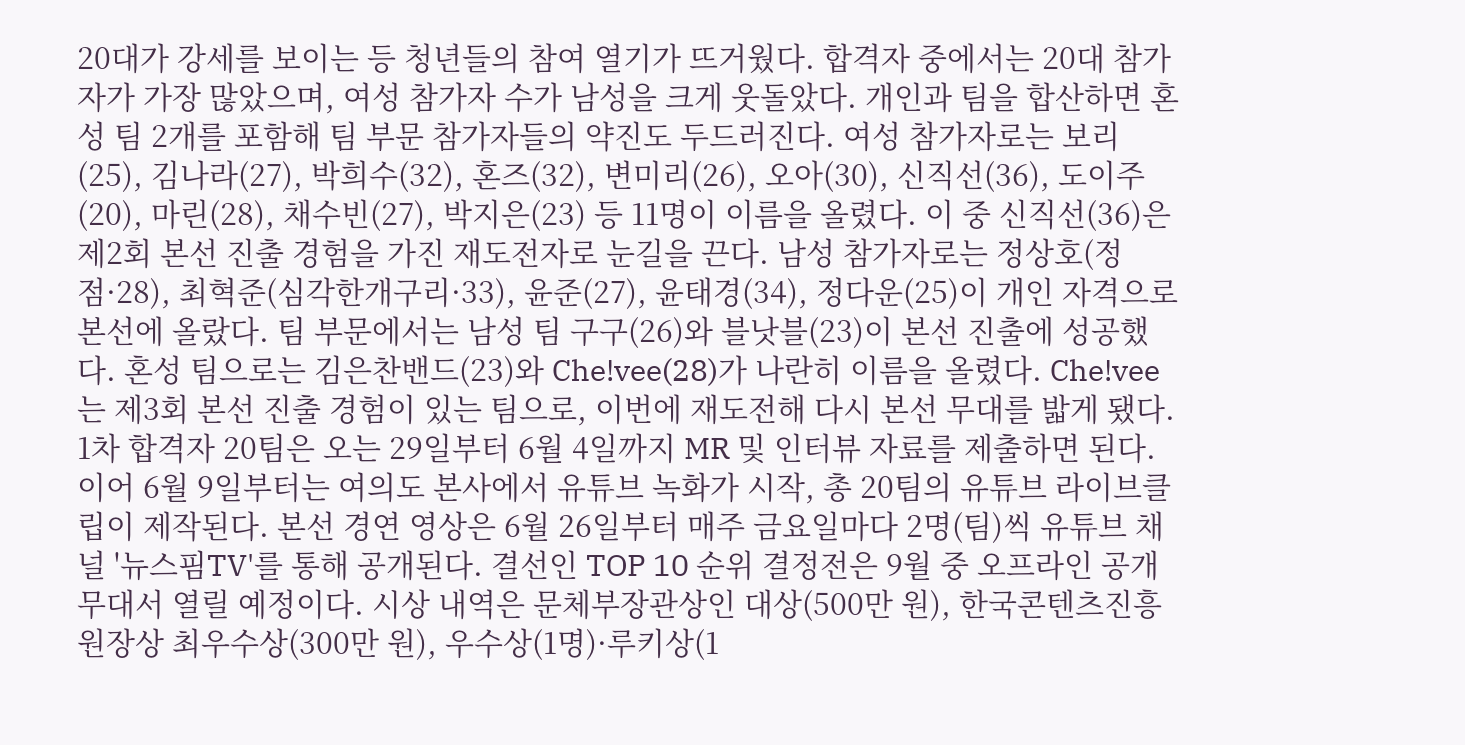20대가 강세를 보이는 등 청년들의 참여 열기가 뜨거웠다. 합격자 중에서는 20대 참가자가 가장 많았으며, 여성 참가자 수가 남성을 크게 웃돌았다. 개인과 팀을 합산하면 혼성 팀 2개를 포함해 팀 부문 참가자들의 약진도 두드러진다. 여성 참가자로는 보리(25), 김나라(27), 박희수(32), 혼즈(32), 변미리(26), 오아(30), 신직선(36), 도이주(20), 마린(28), 채수빈(27), 박지은(23) 등 11명이 이름을 올렸다. 이 중 신직선(36)은 제2회 본선 진출 경험을 가진 재도전자로 눈길을 끈다. 남성 참가자로는 정상호(정점·28), 최혁준(심각한개구리·33), 윤준(27), 윤태경(34), 정다운(25)이 개인 자격으로 본선에 올랐다. 팀 부문에서는 남성 팀 구구(26)와 블낫블(23)이 본선 진출에 성공했다. 혼성 팀으로는 김은찬밴드(23)와 Che!vee(28)가 나란히 이름을 올렸다. Che!vee는 제3회 본선 진출 경험이 있는 팀으로, 이번에 재도전해 다시 본선 무대를 밟게 됐다. 1차 합격자 20팀은 오는 29일부터 6월 4일까지 MR 및 인터뷰 자료를 제출하면 된다. 이어 6월 9일부터는 여의도 본사에서 유튜브 녹화가 시작, 총 20팀의 유튜브 라이브클립이 제작된다. 본선 경연 영상은 6월 26일부터 매주 금요일마다 2명(팀)씩 유튜브 채널 '뉴스핌TV'를 통해 공개된다. 결선인 TOP 10 순위 결정전은 9월 중 오프라인 공개 무대서 열릴 예정이다. 시상 내역은 문체부장관상인 대상(500만 원), 한국콘텐츠진흥원장상 최우수상(300만 원), 우수상(1명)·루키상(1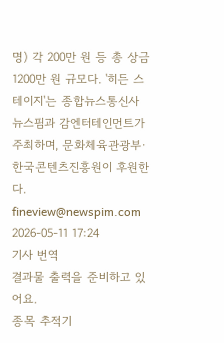명) 각 200만 원 등 총 상금 1200만 원 규모다. '히든 스테이지'는 종합뉴스통신사 뉴스핌과 감엔터테인먼트가 주최하며, 문화체육관광부·한국콘텐츠진흥원이 후원한다. fineview@newspim.com 2026-05-11 17:24
기사 번역
결과물 출력을 준비하고 있어요.
종목 추적기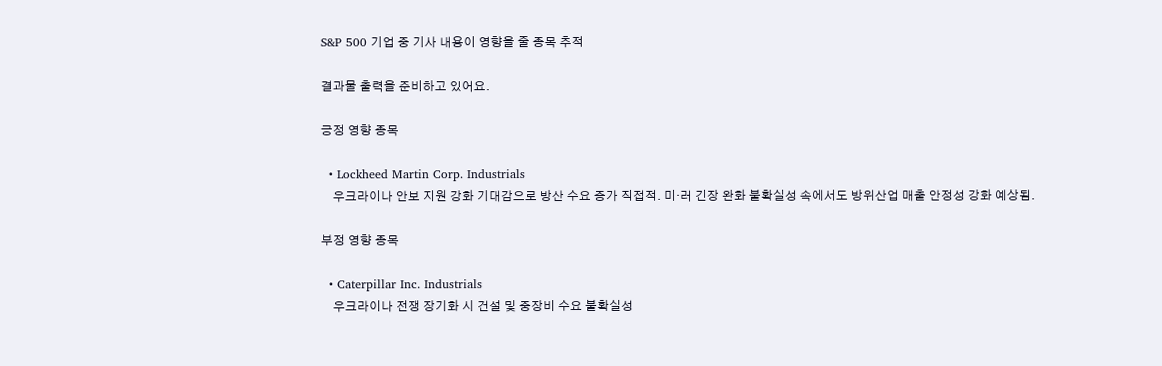S&P 500 기업 중 기사 내용이 영향을 줄 종목 추적

결과물 출력을 준비하고 있어요.

긍정 영향 종목

  • Lockheed Martin Corp. Industrials
    우크라이나 안보 지원 강화 기대감으로 방산 수요 증가 직접적. 미·러 긴장 완화 불확실성 속에서도 방위산업 매출 안정성 강화 예상됨.

부정 영향 종목

  • Caterpillar Inc. Industrials
    우크라이나 전쟁 장기화 시 건설 및 중장비 수요 불확실성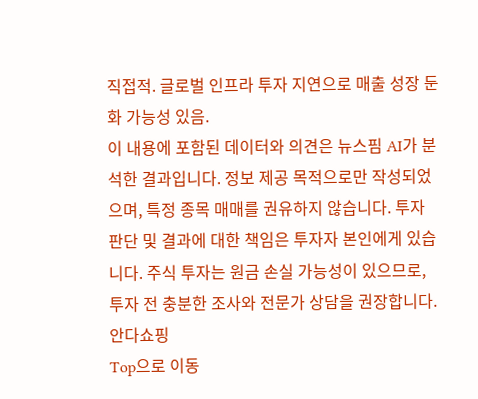직접적. 글로벌 인프라 투자 지연으로 매출 성장 둔화 가능성 있음.
이 내용에 포함된 데이터와 의견은 뉴스핌 AI가 분석한 결과입니다. 정보 제공 목적으로만 작성되었으며, 특정 종목 매매를 권유하지 않습니다. 투자 판단 및 결과에 대한 책임은 투자자 본인에게 있습니다. 주식 투자는 원금 손실 가능성이 있으므로, 투자 전 충분한 조사와 전문가 상담을 권장합니다.
안다쇼핑
Top으로 이동